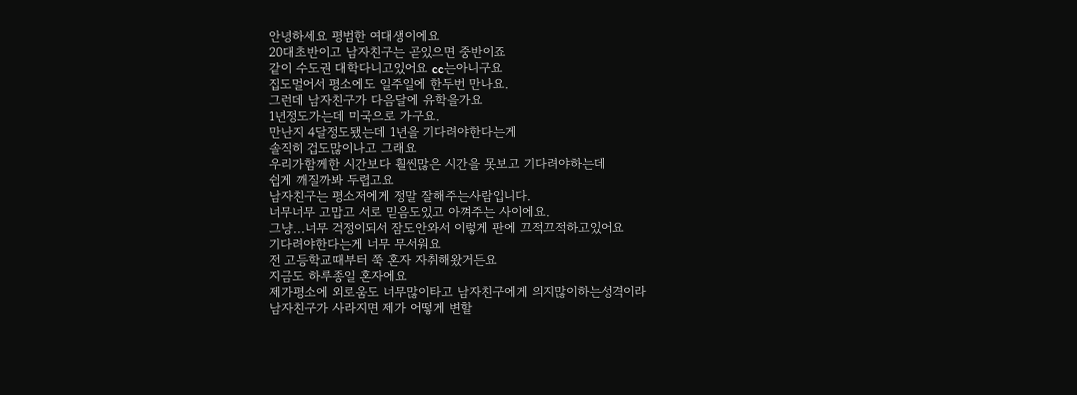안녕하세요 평범한 여대생이에요
20대초반이고 남자친구는 곧있으면 중반이죠
같이 수도권 대학다니고있어요 cc는아니구요
집도멀어서 평소에도 일주일에 한두번 만나요.
그런데 남자친구가 다음달에 유학을가요
1년정도가는데 미국으로 가구요.
만난지 4달정도됐는데 1년을 기다려야한다는게
솔직히 겁도많이나고 그래요
우리가함께한 시간보다 훨씬많은 시간을 못보고 기다려야하는데
쉽게 깨질까봐 두렵고요
남자친구는 평소저에게 정말 잘해주는사람입니다.
너무너무 고맙고 서로 믿음도있고 아껴주는 사이에요.
그냥...너무 걱정이되서 잠도안와서 이렇게 판에 끄적끄적하고있어요
기다려야한다는게 너무 무서워요
전 고등학교때부터 쭉 혼자 자취해왔거든요
지금도 하루종일 혼자에요
제가평소에 외로움도 너무많이타고 남자친구에게 의지많이하는성격이라
남자친구가 사라지면 제가 어떻게 변할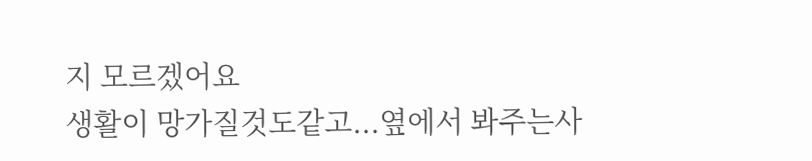지 모르겠어요
생활이 망가질것도같고...옆에서 봐주는사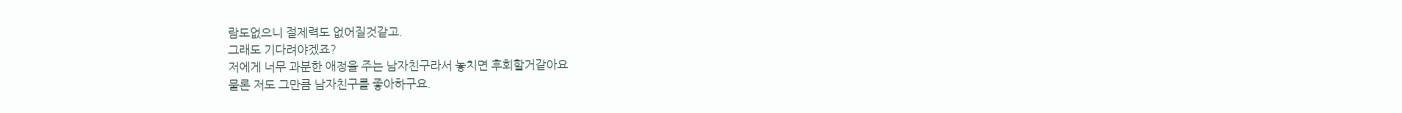람도없으니 절제력도 없어질것같고.
그래도 기다려야겠죠?
저에게 너무 과분한 애정을 주는 남자친구라서 놓치면 후회할거같아요
물론 저도 그만큼 남자친구를 좋아하구요.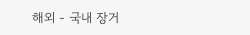해외 - 국내 장거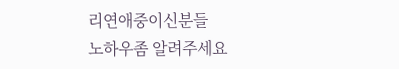리연애중이신분들
노하우좀 알려주세요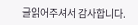글읽어주셔서 감사합니다.